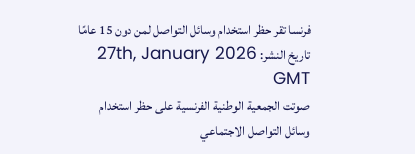فرنسا تقر حظر استخدام وسائل التواصل لمن دون 15 عامًا
تاريخ النشر: 27th, January 2026 GMT
صوتت الجمعية الوطنية الفرنسية على حظر استخدام وسائل التواصل الاجتماعي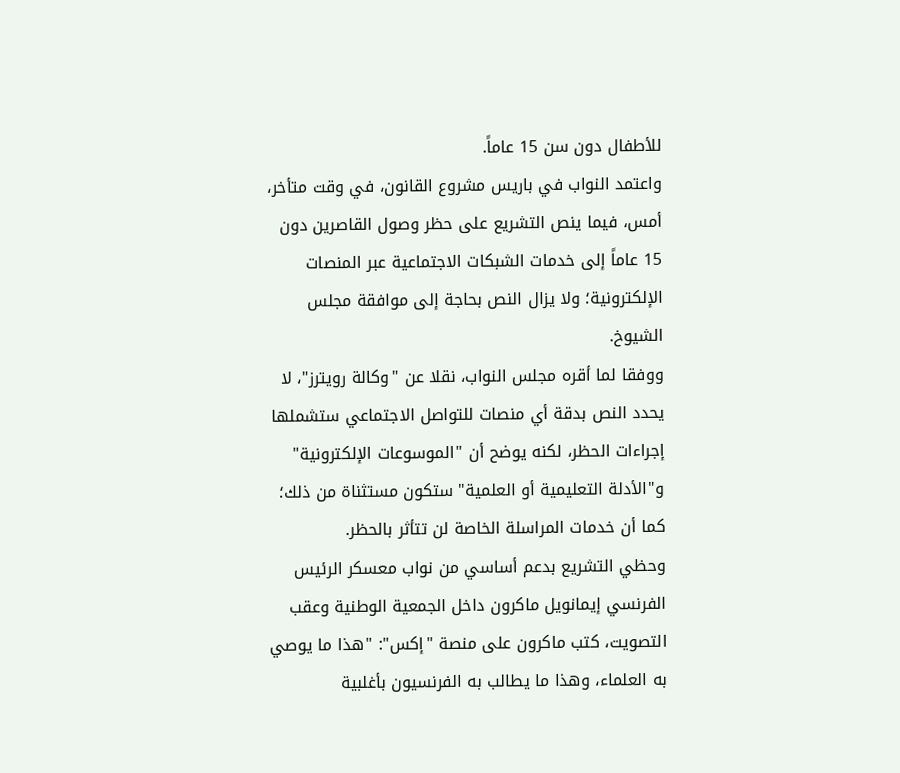للأطفال دون سن 15 عاماً.
واعتمد النواب في باريس مشروع القانون، في وقت متأخر، أمس، فيما ينص التشريع على حظر وصول القاصرين دون 15 عاماً إلى خدمات الشبكات الاجتماعية عبر المنصات الإلكترونية؛ ولا يزال النص بحاجة إلى موافقة مجلس الشيوخ.
ووفقا لما أقره مجلس النواب، نقلا عن "وكالة رويترز"، لا يحدد النص بدقة أي منصات للتواصل الاجتماعي ستشملها إجراءات الحظر، لكنه يوضح أن "الموسوعات الإلكترونية" و"الأدلة التعليمية أو العلمية" ستكون مستثناة من ذلك؛ كما أن خدمات المراسلة الخاصة لن تتأثر بالحظر.
وحظي التشريع بدعم أساسي من نواب معسكر الرئيس الفرنسي إيمانويل ماكرون داخل الجمعية الوطنية وعقب التصويت، كتب ماكرون على منصة "إكس": "هذا ما يوصي به العلماء، وهذا ما يطالب به الفرنسيون بأغلبية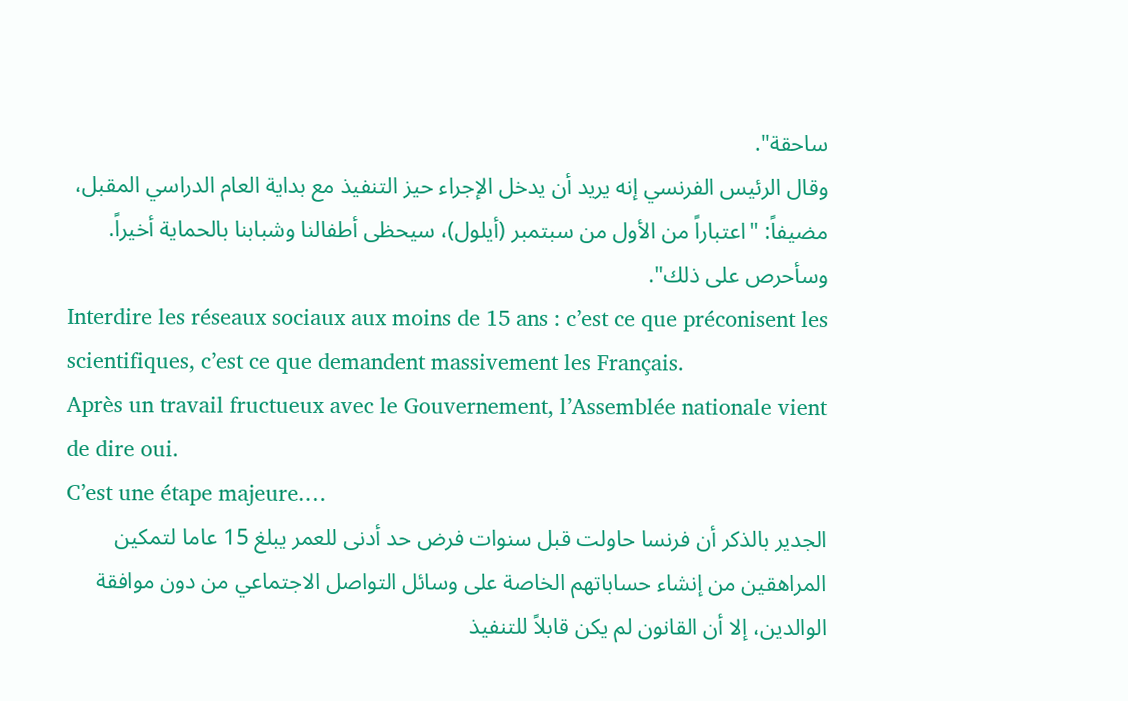ساحقة".
وقال الرئيس الفرنسي إنه يريد أن يدخل الإجراء حيز التنفيذ مع بداية العام الدراسي المقبل، مضيفاً: "اعتباراً من الأول من سبتمبر (أيلول)، سيحظى أطفالنا وشبابنا بالحماية أخيراً. وسأحرص على ذلك".
Interdire les réseaux sociaux aux moins de 15 ans : c’est ce que préconisent les scientifiques, c’est ce que demandent massivement les Français.
Après un travail fructueux avec le Gouvernement, l’Assemblée nationale vient de dire oui.
C’est une étape majeure.…
الجدير بالذكر أن فرنسا حاولت قبل سنوات فرض حد أدنى للعمر يبلغ 15 عاما لتمكين المراهقين من إنشاء حساباتهم الخاصة على وسائل التواصل الاجتماعي من دون موافقة الوالدين، إلا أن القانون لم يكن قابلاً للتنفيذ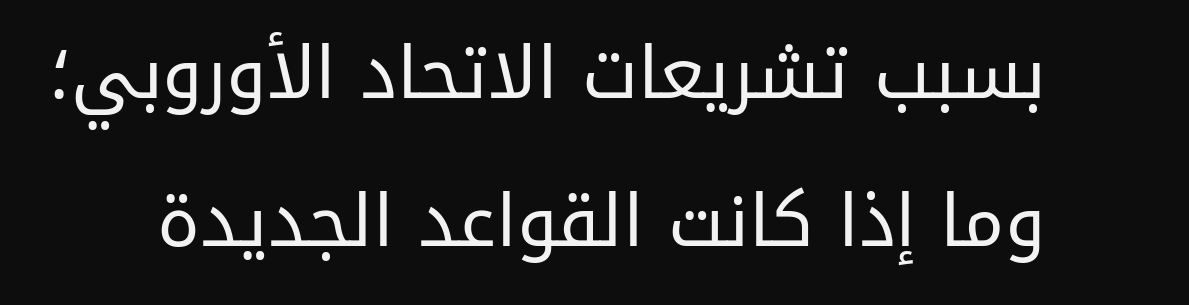بسبب تشريعات الاتحاد الأوروبي؛ وما إذا كانت القواعد الجديدة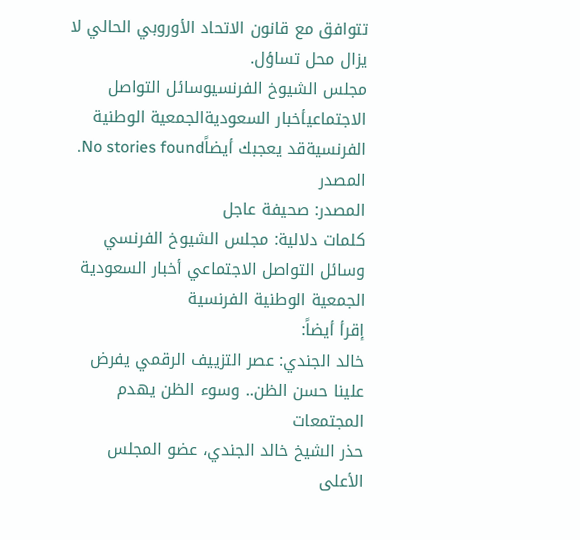تتوافق مع قانون الاتحاد الأوروبي الحالي لا يزال محل تساؤل.
مجلس الشيوخ الفرنسيوسائل التواصل الاجتماعيأخبار السعوديةالجمعية الوطنية الفرنسيةقد يعجبك أيضاًNo stories found.
المصدر
المصدر: صحيفة عاجل
كلمات دلالية: مجلس الشيوخ الفرنسي وسائل التواصل الاجتماعي أخبار السعودية الجمعية الوطنية الفرنسية
إقرأ أيضاً:
خالد الجندي: عصر التزييف الرقمي يفرض علينا حسن الظن.. وسوء الظن يهدم المجتمعات
حذر الشيخ خالد الجندي، عضو المجلس الأعلى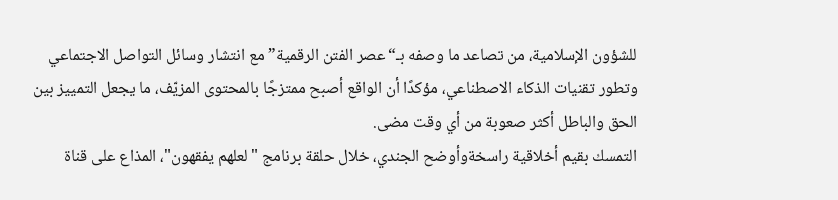للشؤون الإسلامية، من تصاعد ما وصفه بـ“عصر الفتن الرقمية” مع انتشار وسائل التواصل الاجتماعي وتطور تقنيات الذكاء الاصطناعي، مؤكدًا أن الواقع أصبح ممتزجًا بالمحتوى المزيّف، ما يجعل التمييز بين الحق والباطل أكثر صعوبة من أي وقت مضى.
التمسك بقيم أخلاقية راسخةوأوضح الجندي، خلال حلقة برنامج "لعلهم يفقهون"، المذاع على قناة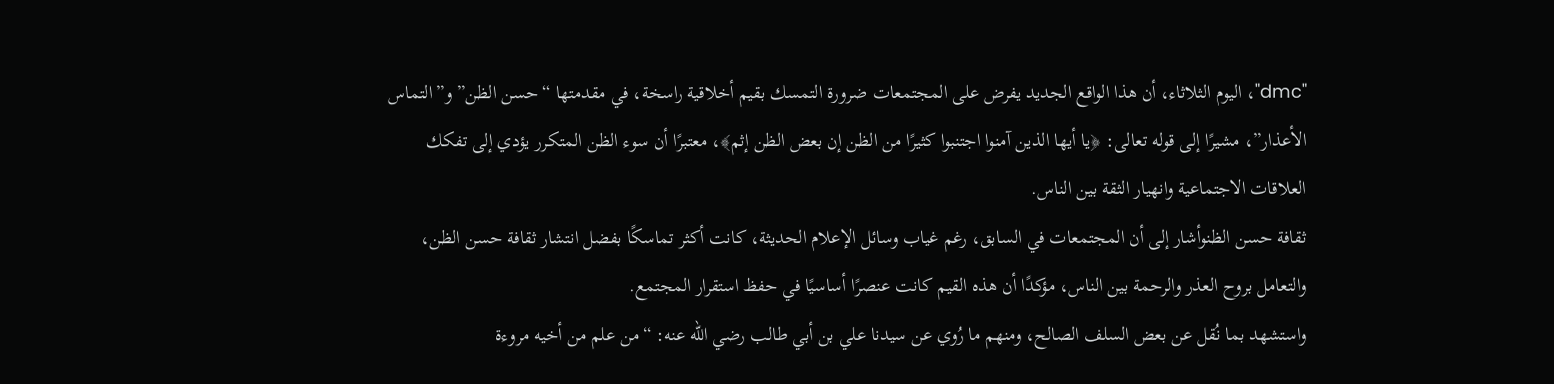"dmc"، اليوم الثلاثاء، أن هذا الواقع الجديد يفرض على المجتمعات ضرورة التمسك بقيم أخلاقية راسخة، في مقدمتها “حسن الظن” و”التماس الأعذار”، مشيرًا إلى قوله تعالى: ﴿يا أيها الذين آمنوا اجتنبوا كثيرًا من الظن إن بعض الظن إثم﴾، معتبرًا أن سوء الظن المتكرر يؤدي إلى تفكك العلاقات الاجتماعية وانهيار الثقة بين الناس.
ثقافة حسن الظنوأشار إلى أن المجتمعات في السابق، رغم غياب وسائل الإعلام الحديثة، كانت أكثر تماسكًا بفضل انتشار ثقافة حسن الظن، والتعامل بروح العذر والرحمة بين الناس، مؤكدًا أن هذه القيم كانت عنصرًا أساسيًا في حفظ استقرار المجتمع.
واستشهد بما نُقل عن بعض السلف الصالح، ومنهم ما رُوي عن سيدنا علي بن أبي طالب رضي الله عنه: “من علم من أخيه مروءة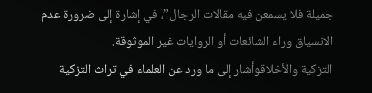جميلة فلا يسمعن فيه مقالات الرجال”، في إشارة إلى ضرورة عدم الانسياق وراء الشائعات أو الروايات غير الموثوقة.
التزكية والأخلاقوأشار إلى ما ورد عن العلماء في تراث التزكية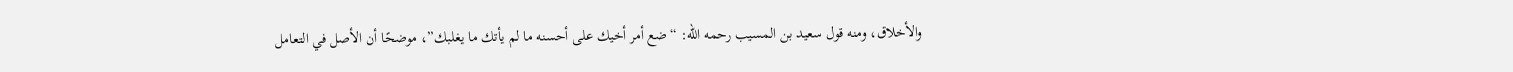والأخلاق، ومنه قول سعيد بن المسيب رحمه الله: “ضع أمر أخيك على أحسنه ما لم يأتك ما يغلبك”، موضحًا أن الأصل في التعامل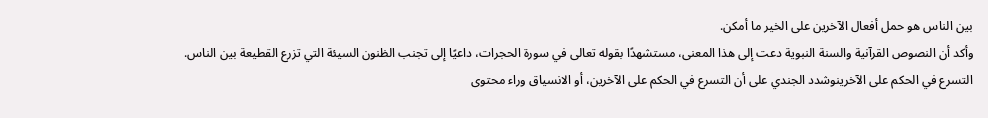بين الناس هو حمل أفعال الآخرين على الخير ما أمكن.
وأكد أن النصوص القرآنية والسنة النبوية دعت إلى هذا المعنى، مستشهدًا بقوله تعالى في سورة الحجرات، داعيًا إلى تجنب الظنون السيئة التي تزرع القطيعة بين الناس.
التسرع في الحكم على الآخرينوشدد الجندي على أن التسرع في الحكم على الآخرين، أو الانسياق وراء محتوى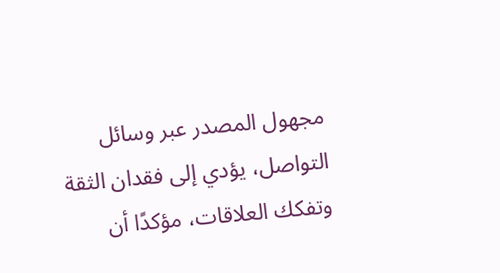مجهول المصدر عبر وسائل التواصل، يؤدي إلى فقدان الثقة وتفكك العلاقات، مؤكدًا أن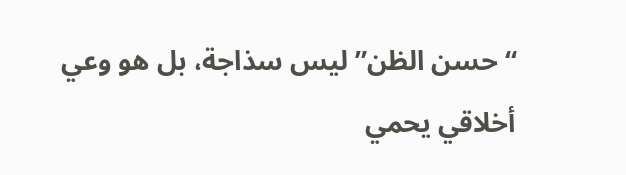“حسن الظن” ليس سذاجة، بل هو وعي أخلاقي يحمي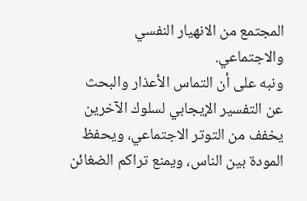المجتمع من الانهيار النفسي والاجتماعي.
ونبه على أن التماس الأعذار والبحث عن التفسير الإيجابي لسلوك الآخرين يخفف من التوتر الاجتماعي، ويحفظ المودة بين الناس، ويمنع تراكم الضغائن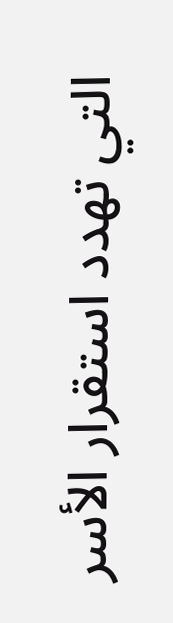التي تهدد استقرار الأسر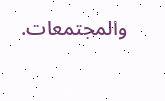والمجتمعات.